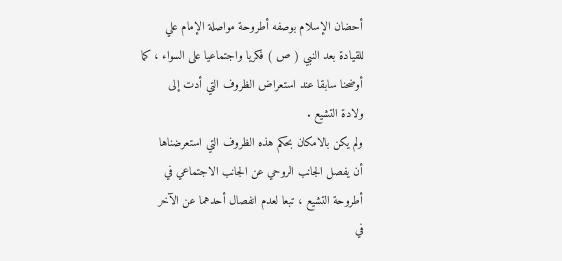أحضان الإسلام بوصفه أطروحة مواصلة الإمام علي
للقيادة بعد النبي ( ص ) فكريا واجتماعيا على السواء ، كما
أوضحنا سابقا عند استعراض الظروف التي أدت إلى
ولادة التشيع .
ولم يكن بالامكان بحكم هذه الظروف التي استعرضناها
أن يفصل الجانب الروحي عن الجانب الاجتماعي في
أطروحة التشيع ، تبعا لعدم انفصال أحدهما عن الآخر
في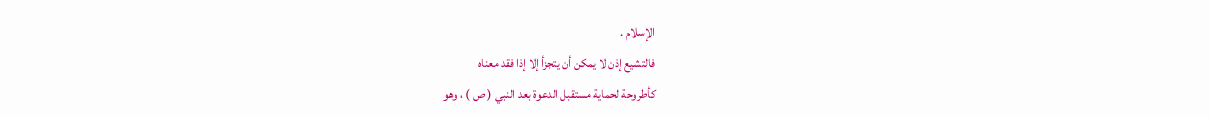الإسلام .
فالتشيع إذن لا يمكن أن يتجزأ إلا إذا فقد معناه
كأطروحة لحماية مستقبل الدعوة بعد النبي ( ص ) ، وهو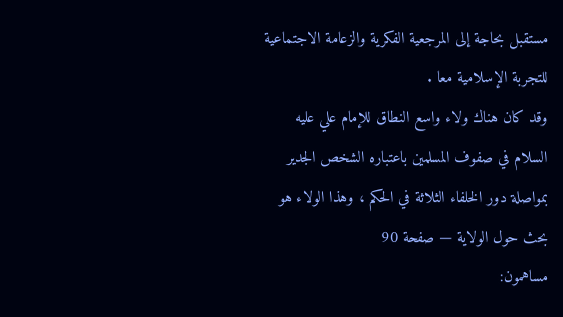مستقبل بحاجة إلى المرجعية الفكرية والزعامة الاجتماعية
للتجربة الإسلامية معا .
وقد كان هناك ولاء واسع النطاق للإمام علي عليه
السلام في صفوف المسلمين باعتباره الشخص الجدير
بمواصلة دور الخلفاء الثلاثة في الحكم ، وهذا الولاء هو
بحث حول الولاية — صفحة 90
مساهمون: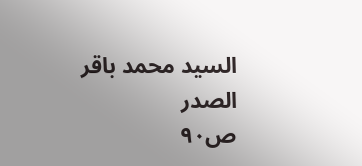السيد محمد باقر الصدر
ص٩٠